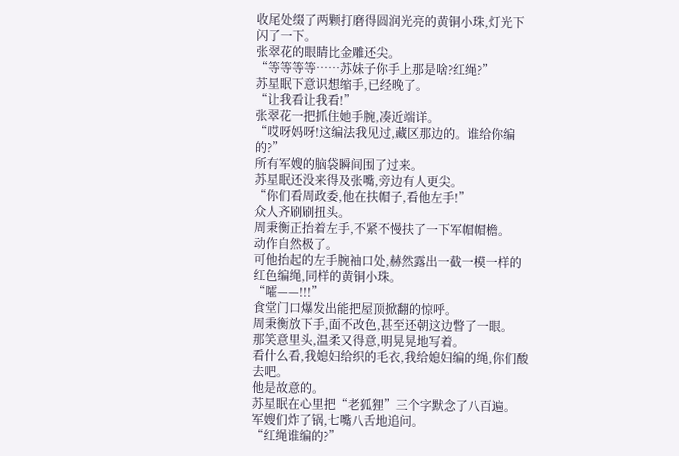收尾处缀了两颗打磨得圆润光亮的黄铜小珠,灯光下闪了一下。
张翠花的眼睛比金雕还尖。
“等等等等……苏妹子你手上那是啥?红绳?”
苏星眠下意识想缩手,已经晚了。
“让我看让我看!”
张翠花一把抓住她手腕,凑近端详。
“哎呀妈呀!这编法我见过,藏区那边的。谁给你编的?”
所有军嫂的脑袋瞬间围了过来。
苏星眠还没来得及张嘴,旁边有人更尖。
“你们看周政委,他在扶帽子,看他左手!”
众人齐刷刷扭头。
周秉衡正抬着左手,不紧不慢扶了一下军帽帽檐。
动作自然极了。
可他抬起的左手腕袖口处,赫然露出一截一模一样的红色编绳,同样的黄铜小珠。
“嚯——!!!”
食堂门口爆发出能把屋顶掀翻的惊呼。
周秉衡放下手,面不改色,甚至还朝这边瞥了一眼。
那笑意里头,温柔又得意,明晃晃地写着。
看什么看,我媳妇给织的毛衣,我给媳妇编的绳,你们酸去吧。
他是故意的。
苏星眠在心里把“老狐狸”三个字默念了八百遍。
军嫂们炸了锅,七嘴八舌地追问。
“红绳谁编的?”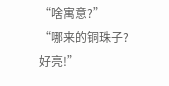“啥寓意?”
“哪来的铜珠子?好亮!”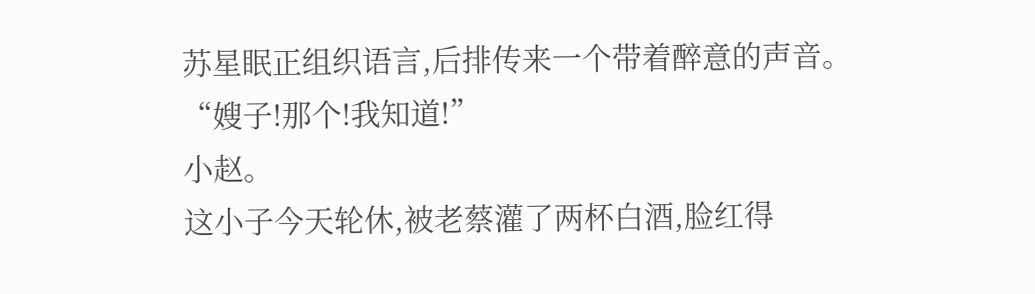苏星眠正组织语言,后排传来一个带着醉意的声音。
“嫂子!那个!我知道!”
小赵。
这小子今天轮休,被老蔡灌了两杯白酒,脸红得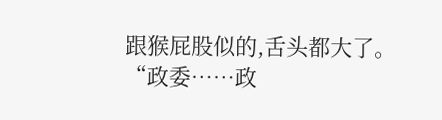跟猴屁股似的,舌头都大了。
“政委……政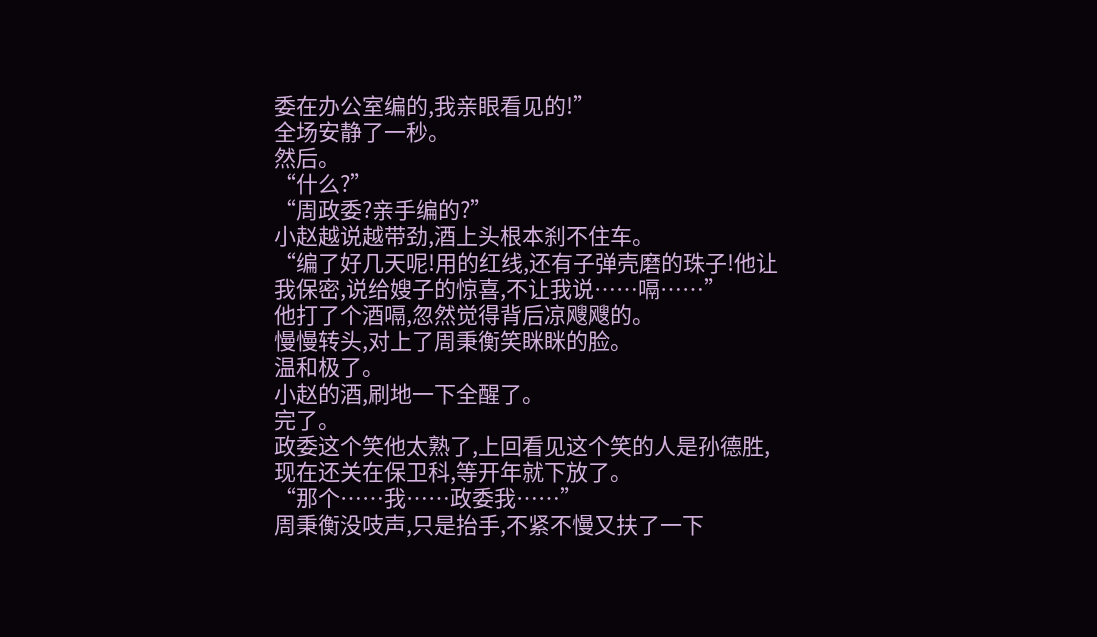委在办公室编的,我亲眼看见的!”
全场安静了一秒。
然后。
“什么?”
“周政委?亲手编的?”
小赵越说越带劲,酒上头根本刹不住车。
“编了好几天呢!用的红线,还有子弹壳磨的珠子!他让我保密,说给嫂子的惊喜,不让我说……嗝……”
他打了个酒嗝,忽然觉得背后凉飕飕的。
慢慢转头,对上了周秉衡笑眯眯的脸。
温和极了。
小赵的酒,刷地一下全醒了。
完了。
政委这个笑他太熟了,上回看见这个笑的人是孙德胜,现在还关在保卫科,等开年就下放了。
“那个……我……政委我……”
周秉衡没吱声,只是抬手,不紧不慢又扶了一下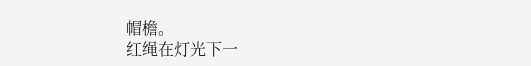帽檐。
红绳在灯光下一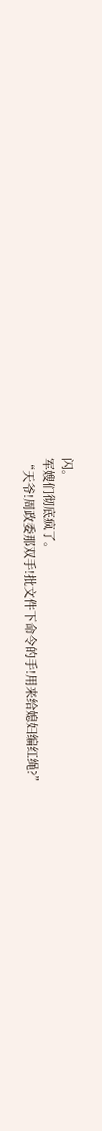闪。
军嫂们彻底疯了。
“天爷!周政委那双手!批文件下命令的手!用来给媳妇编红绳?”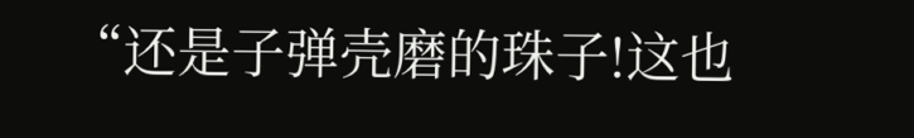“还是子弹壳磨的珠子!这也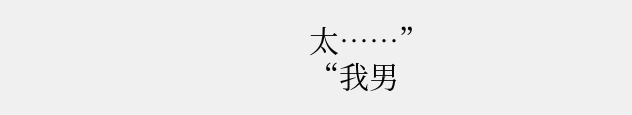太……”
“我男